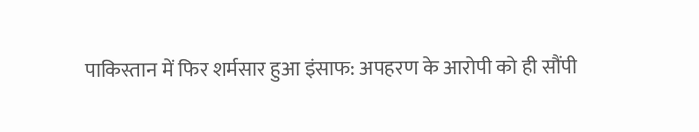पाकिस्तान में फिर शर्मसार हुआ इंसाफ: अपहरण के आरोपी को ही सौंपी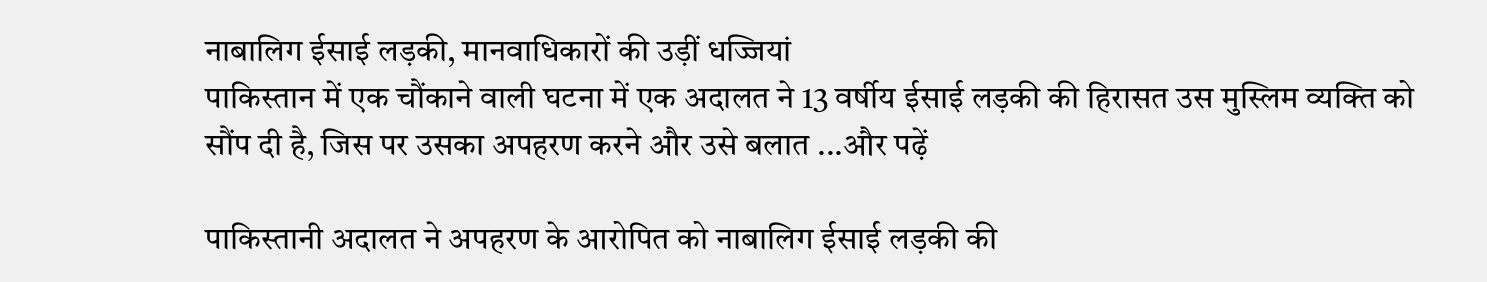नाबालिग ईसाई लड़की, मानवाधिकारों की उड़ीं धज्जियां
पाकिस्तान में एक चौंकाने वाली घटना में एक अदालत ने 13 वर्षीय ईसाई लड़की की हिरासत उस मुस्लिम व्यक्ति को सौंप दी है, जिस पर उसका अपहरण करने और उसे बलात ...और पढ़ें

पाकिस्तानी अदालत ने अपहरण के आरोपित को नाबालिग ईसाई लड़की की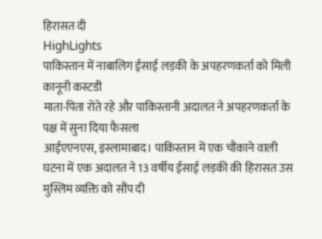हिरासत दी
HighLights
पाकिस्तान में नाबालिग ईसाई लड़की के अपहरणकर्ता को मिली कानूनी कस्टडी
माता-पिता रोते रहे और पाकिस्तानी अदालत ने अपहरणकर्ता के पक्ष में सुना दिया फैसला
आईएएनएस, इस्लामाबाद। पाकिस्तान में एक चौंकाने वाली घटना में एक अदालत ने 13 वर्षीय ईसाई लड़की की हिरासत उस मुस्लिम व्यक्ति को सौंप दी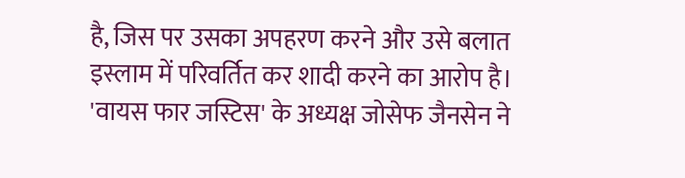है, जिस पर उसका अपहरण करने और उसे बलात इस्लाम में परिवर्तित कर शादी करने का आरोप है।
'वायस फार जस्टिस' के अध्यक्ष जोसेफ जैनसेन ने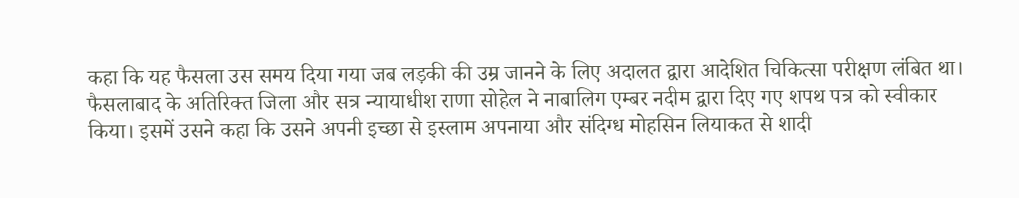कहा कि यह फैसला उस समय दिया गया जब लड़की की उम्र जानने के लिए अदालत द्वारा आदेशित चिकित्सा परीक्षण लंबित था।
फैसलाबाद के अतिरिक्त जिला और सत्र न्यायाधीश राणा सोहेल ने नाबालिग एम्बर नदीम द्वारा दिए गए शपथ पत्र को स्वीकार किया। इसमें उसने कहा कि उसने अपनी इच्छा से इस्लाम अपनाया और संदिग्ध मोहसिन लियाकत से शादी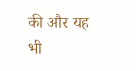की और यह भी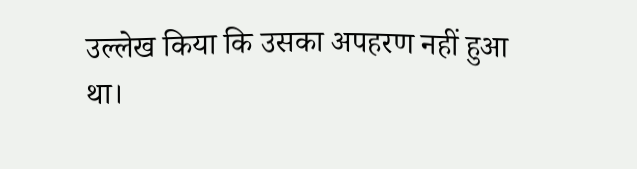उल्लेख किया कि उसका अपहरण नहीं हुआ था।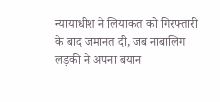न्यायाधीश ने लियाकत को गिरफ्तारी के बाद जमानत दी, जब नाबालिग लड़की ने अपना बयान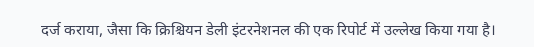दर्ज कराया, जैसा कि क्रिश्चियन डेली इंटरनेशनल की एक रिपोर्ट में उल्लेख किया गया है।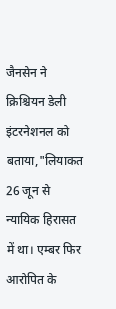जैनसेन ने क्रिश्चियन डेली इंटरनेशनल को बताया,"लियाकत 26 जून से न्यायिक हिरासत में था। एम्बर फिर आरोपित के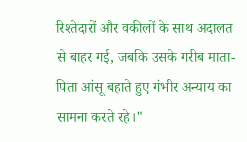रिश्तेदारों और वकीलों के साथ अदालत से बाहर गई, जबकि उसके गरीब माता-पिता आंसू बहाते हुए गंभीर अन्याय का सामना करते रहे।"